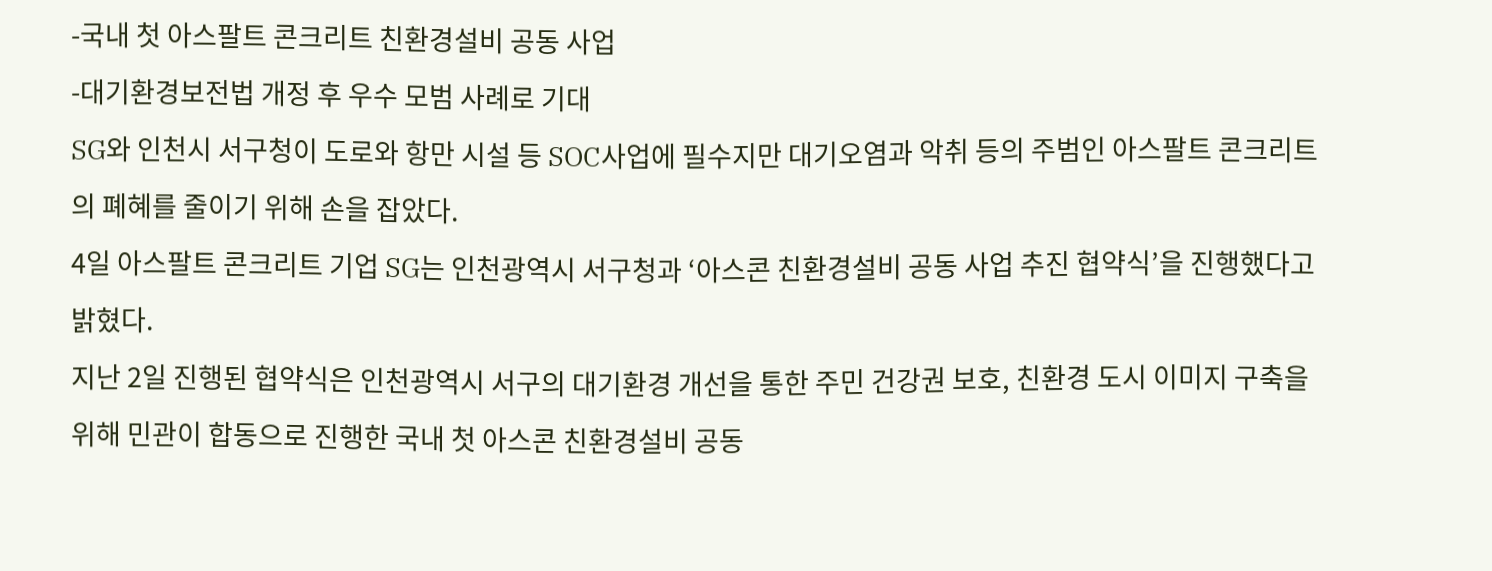-국내 첫 아스팔트 콘크리트 친환경설비 공동 사업
-대기환경보전법 개정 후 우수 모범 사례로 기대
SG와 인천시 서구청이 도로와 항만 시설 등 SOC사업에 필수지만 대기오염과 악취 등의 주범인 아스팔트 콘크리트의 폐혜를 줄이기 위해 손을 잡았다.
4일 아스팔트 콘크리트 기업 SG는 인천광역시 서구청과 ‘아스콘 친환경설비 공동 사업 추진 협약식’을 진행했다고 밝혔다.
지난 2일 진행된 협약식은 인천광역시 서구의 대기환경 개선을 통한 주민 건강권 보호, 친환경 도시 이미지 구축을 위해 민관이 합동으로 진행한 국내 첫 아스콘 친환경설비 공동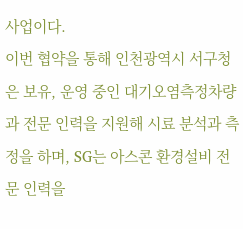사업이다.
이번 협약을 통해 인천광역시 서구청은 보유, 운영 중인 대기오염측정차량과 전문 인력을 지원해 시료 분석과 측정을 하며, SG는 아스콘 환경설비 전문 인력을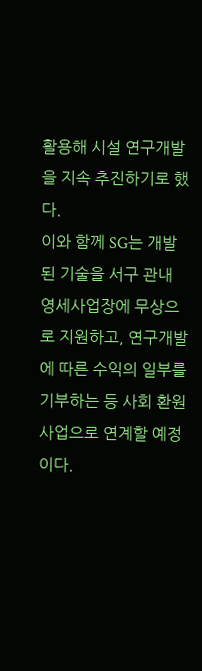활용해 시설 연구개발을 지속 추진하기로 했다.
이와 함께 SG는 개발된 기술을 서구 관내 영세사업장에 무상으로 지원하고, 연구개발에 따른 수익의 일부를 기부하는 등 사회 환원 사업으로 연계할 예정이다.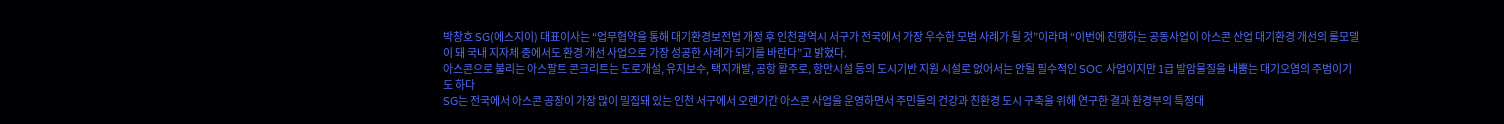박창호 SG(에스지이) 대표이사는 “업무협약을 통해 대기환경보전법 개정 후 인천광역시 서구가 전국에서 가장 우수한 모범 사례가 될 것”이라며 “이번에 진행하는 공동사업이 아스콘 산업 대기환경 개선의 롤모델이 돼 국내 지자체 중에서도 환경 개선 사업으로 가장 성공한 사례가 되기를 바란다”고 밝혔다.
아스콘으로 불리는 아스팔트 콘크리트는 도로개설, 유지보수, 택지개발, 공항 활주로, 항만시설 등의 도시기반 지원 시설로 없어서는 안될 필수적인 SOC 사업이지만 1급 발암물질을 내뿜는 대기오염의 주범이기도 하다
SG는 전국에서 아스콘 공장이 가장 많이 밀집돼 있는 인천 서구에서 오랜기간 아스콘 사업을 운영하면서 주민들의 건강과 친환경 도시 구축을 위해 연구한 결과 환경부의 특정대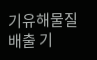기유해물질 배출 기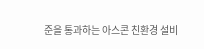준을 통과하는 아스콘 친환경 설비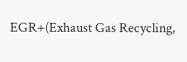EGR+(Exhaust Gas Recycling,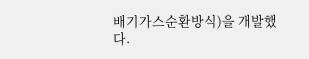배기가스순환방식)을 개발했다.